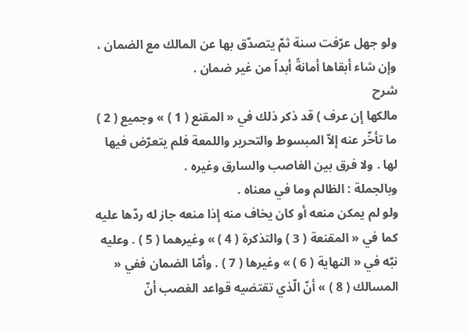ولو جهل عرّفت سنة ثمّ يتصدّق بها عن المالك مع الضمان ، وإن شاء أبقاها أمانةً أبداً من غير ضمان .
شرح
مالكها إن عرف ) قد ذكر ذلك في « المقنع ( 1 ) » وجميع ( 2 ) ما تأخّر عنه إلاّ المبسوط والتحرير واللمعة فلم يتعرّض فيها لها . ولا فرق بين الغاصب والسارق وغيره .
وبالجملة : الظالم وما في معناه .
ولو لم يمكن منعه أو كان يخاف منه إذا منعه جاز له ردّها عليه كما في « المقنعة ( 3 ) والتذكرة ( 4 ) » وغيرهما ( 5 ) . وعليه نبّه في « النهاية ( 6 ) » وغيرها ( 7 ) . وأمّا الضمان ففي « المسالك ( 8 ) » أنّ الّذي تقتضيه قواعد الغصب أنّ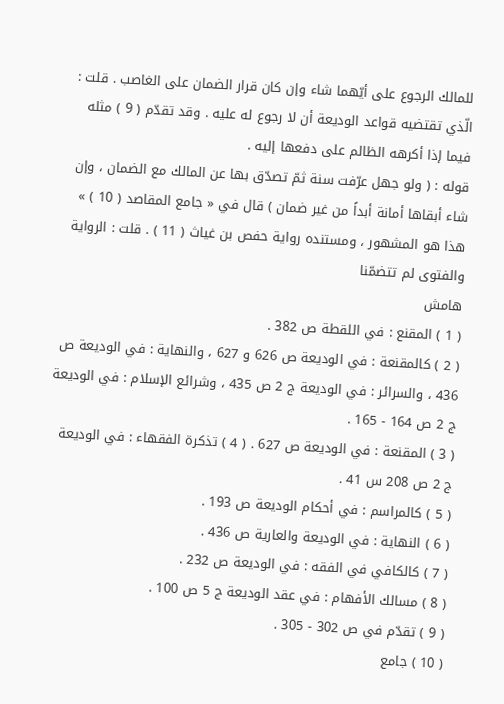للمالك الرجوع على أيّهما شاء وإن كان قرار الضمان على الغاصب . قلت : الّذي تقتضيه قواعد الوديعة أن لا رجوع له عليه . وقد تقدّم ( 9 ) مثله فيما إذا أكرهه الظالم على دفعها إليه .
قوله : ( ولو جهل عرّفت سنة ثمّ تصدّق بها عن المالك مع الضمان ، وإن شاء أبقاها أمانة أبداً من غير ضمان ) قال في « جامع المقاصد ( 10 ) » هذا هو المشهور ، ومستنده رواية حفص بن غياث ( 11 ) . قلت : الرواية والفتوى لم تتضمّنا
هامش
( 1 ) المقنع : في اللقطة ص 382 .
( 2 ) كالمقنعة : في الوديعة ص 626 و 627 ، والنهاية : في الوديعة ص 436 ، والسرائر : في الوديعة ج 2 ص 435 ، وشرائع الإسلام : في الوديعة ج 2 ص 164 - 165 .
( 3 ) المقنعة : في الوديعة ص 627 . ( 4 ) تذكرة الفقهاء : في الوديعة ج 2 ص 208 س 41 .
( 5 ) كالمراسم : في أحكام الوديعة ص 193 .
( 6 ) النهاية : في الوديعة والعارية ص 436 .
( 7 ) كالكافي في الفقه : في الوديعة ص 232 .
( 8 ) مسالك الأفهام : في عقد الوديعة ج 5 ص 100 .
( 9 ) تقدّم في ص 302 - 305 .
( 10 ) جامع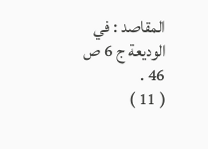المقاصد : في الوديعة ج 6 ص 46 .
( 11 )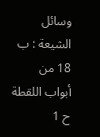وسائل الشيعة : ب 18 من أبواب اللقطة ح 1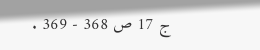ج 17 ص 368 - 369 .